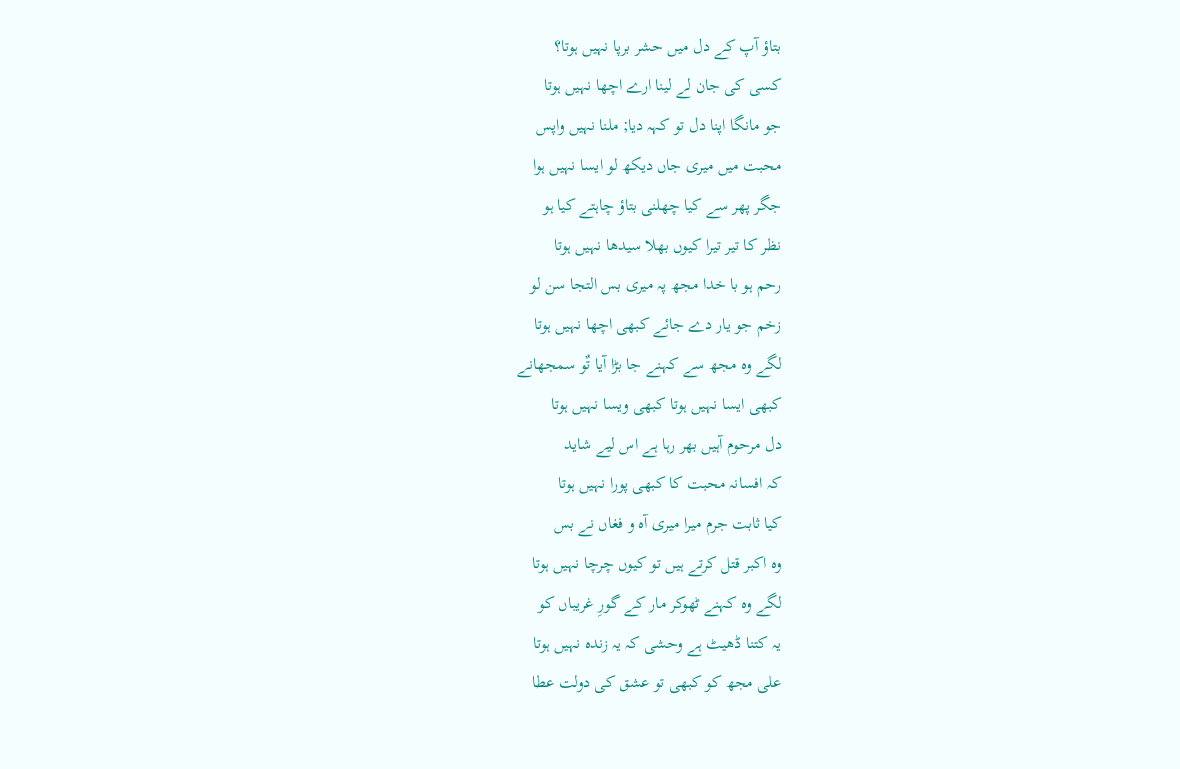بتاؤ آپ کے دل میں حشر برپا نہیں ہوتا؟
کسی کی جان لے لینا ارے اچھا نہیں ہوتا
جو مانگا اپنا دل تو کہہ دیا; ملنا نہیں واپس
محبت میں میری جاں دیکھ لو ایسا نہیں ہوا
جگر پھر سے کیا چھلنی بتاؤ چاہتے کیا ہو
نظر کا تیر تیرا کیوں بھلا سیدھا نہیں ہوتا
رحم ہو با خدا مجھ پہ میری بس التجا سن لو
زخم جو یار دے جائے کبھی اچھا نہیں ہوتا
لگے وہ مجھ سے کہنے جا بڑا آیا تٌو سمجھانے
کبھی ایسا نہیں ہوتا کبھی ویسا نہیں ہوتا
دل مرحوم آہیں بھر رہا ہے اس لیے شاید
کہ افسانہ محبت کا کبھی پورا نہیں ہوتا
کیا ثابت جرم میرا میری آہ و فغاں نے بس
وہ اکبر قتل کرتے ہیں تو کیوں چرچا نہیں ہوتا
لگے وہ کہنے ٹھوکر مار کے گورِ غریباں کو
یہ کتنا ڈھیٹ ہے وحشی کہ یہ زندہ نہیں ہوتا
علی مجھ کو کبھی تو عشق کی دولت عطا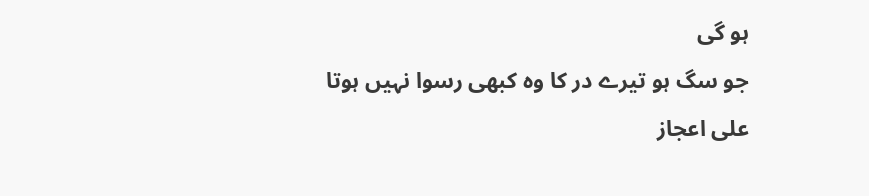ہو گی
جو سگ ہو تیرے در کا وہ کبھی رسوا نہیں ہوتا
علی اعجاز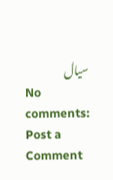سیال
No comments:
Post a Comment